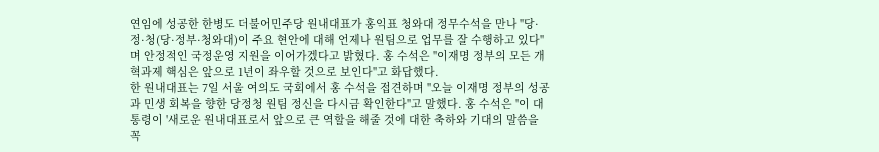연임에 성공한 한병도 더불어민주당 원내대표가 홍익표 청와대 정무수석을 만나 "당·정·청(당·정부·청와대)이 주요 현안에 대해 언제나 원팀으로 업무를 잘 수행하고 있다"며 안정적인 국정운영 지원을 이어가겠다고 밝혔다. 홍 수석은 "이재명 정부의 모든 개혁과제 핵심은 앞으로 1년이 좌우할 것으로 보인다"고 화답했다.
한 원내대표는 7일 서울 여의도 국회에서 홍 수석을 접견하며 "오늘 이재명 정부의 성공과 민생 회복을 향한 당정청 원팀 정신을 다시금 확인한다"고 말했다. 홍 수석은 "이 대통령이 '새로운 원내대표로서 앞으로 큰 역할을 해줄 것에 대한 축하와 기대의 말씀을 꼭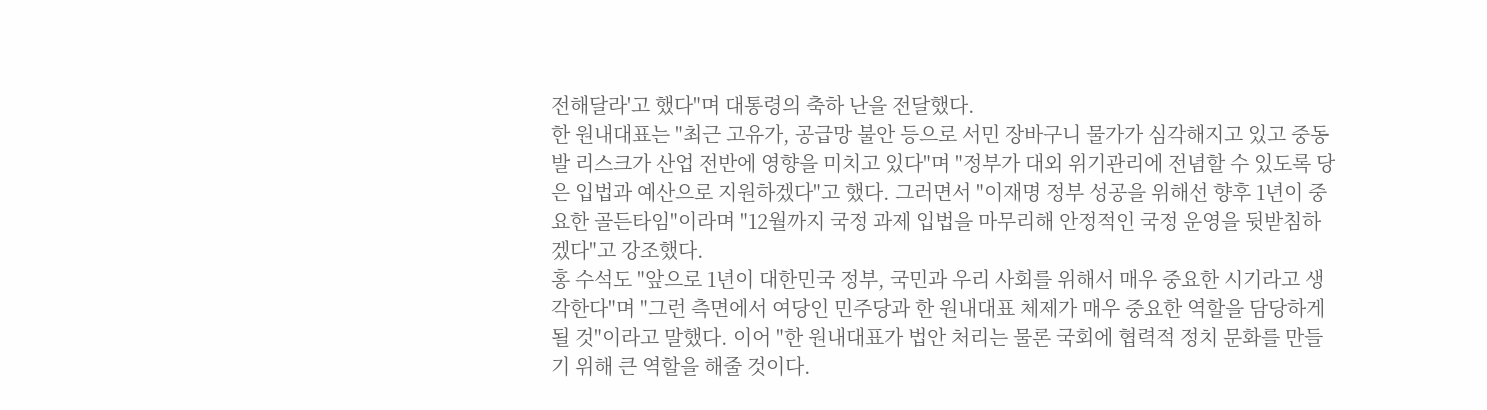전해달라'고 했다"며 대통령의 축하 난을 전달했다.
한 원내대표는 "최근 고유가, 공급망 불안 등으로 서민 장바구니 물가가 심각해지고 있고 중동발 리스크가 산업 전반에 영향을 미치고 있다"며 "정부가 대외 위기관리에 전념할 수 있도록 당은 입법과 예산으로 지원하겠다"고 했다. 그러면서 "이재명 정부 성공을 위해선 향후 1년이 중요한 골든타임"이라며 "12월까지 국정 과제 입법을 마무리해 안정적인 국정 운영을 뒷받침하겠다"고 강조했다.
홍 수석도 "앞으로 1년이 대한민국 정부, 국민과 우리 사회를 위해서 매우 중요한 시기라고 생각한다"며 "그런 측면에서 여당인 민주당과 한 원내대표 체제가 매우 중요한 역할을 담당하게 될 것"이라고 말했다. 이어 "한 원내대표가 법안 처리는 물론 국회에 협력적 정치 문화를 만들기 위해 큰 역할을 해줄 것이다.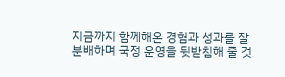지금까지 함께해온 경험과 성과를 잘 분배하며 국정 운영을 뒷받침해 줄 것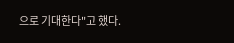으로 기대한다"고 했다.